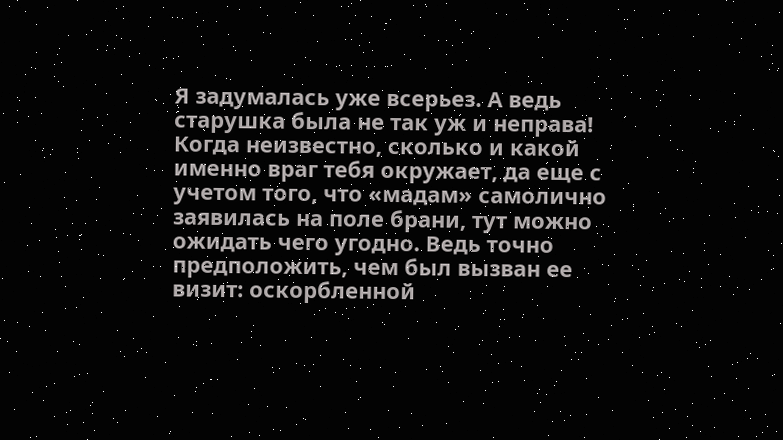Я задумалась уже всерьез. А ведь старушка была не так уж и неправа! Когда неизвестно, сколько и какой именно враг тебя окружает, да еще с учетом того, что «мадам» самолично заявилась на поле брани, тут можно ожидать чего угодно. Ведь точно предположить, чем был вызван ее визит: оскорбленной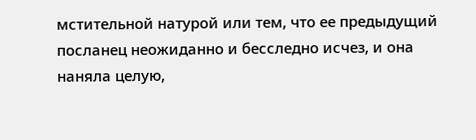мстительной натурой или тем, что ее предыдущий посланец неожиданно и бесследно исчез, и она наняла целую,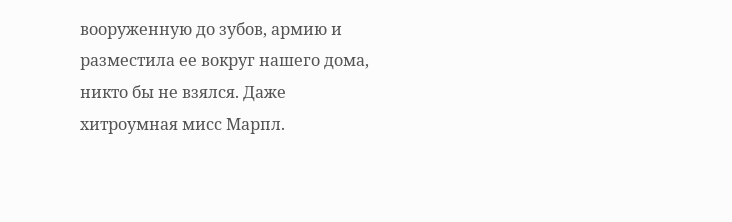вооруженную до зубов, армию и разместила ее вокруг нашего дома, никто бы не взялся. Даже хитроумная мисс Марпл.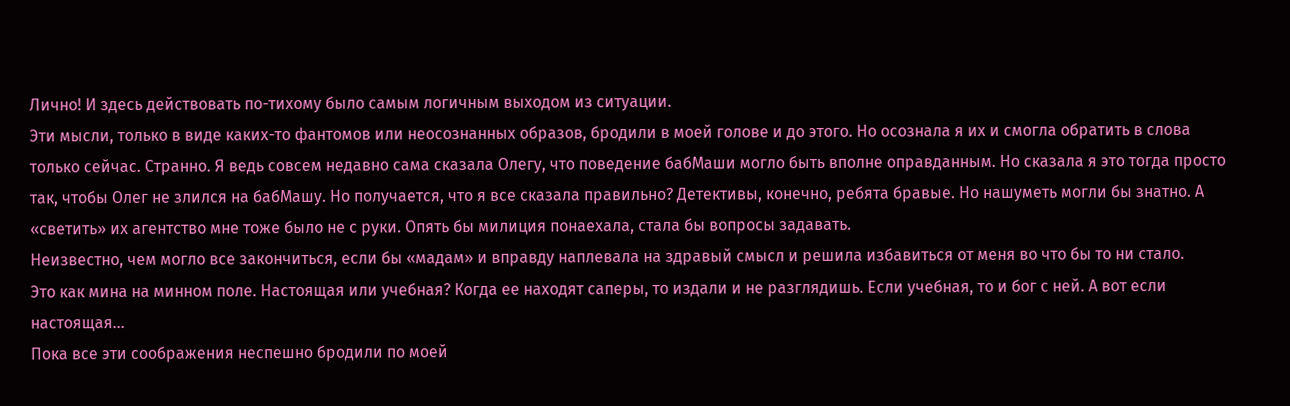Лично! И здесь действовать по-тихому было самым логичным выходом из ситуации.
Эти мысли, только в виде каких-то фантомов или неосознанных образов, бродили в моей голове и до этого. Но осознала я их и смогла обратить в слова только сейчас. Странно. Я ведь совсем недавно сама сказала Олегу, что поведение бабМаши могло быть вполне оправданным. Но сказала я это тогда просто так, чтобы Олег не злился на бабМашу. Но получается, что я все сказала правильно? Детективы, конечно, ребята бравые. Но нашуметь могли бы знатно. А «светить» их агентство мне тоже было не с руки. Опять бы милиция понаехала, стала бы вопросы задавать.
Неизвестно, чем могло все закончиться, если бы «мадам» и вправду наплевала на здравый смысл и решила избавиться от меня во что бы то ни стало.
Это как мина на минном поле. Настоящая или учебная? Когда ее находят саперы, то издали и не разглядишь. Если учебная, то и бог с ней. А вот если настоящая…
Пока все эти соображения неспешно бродили по моей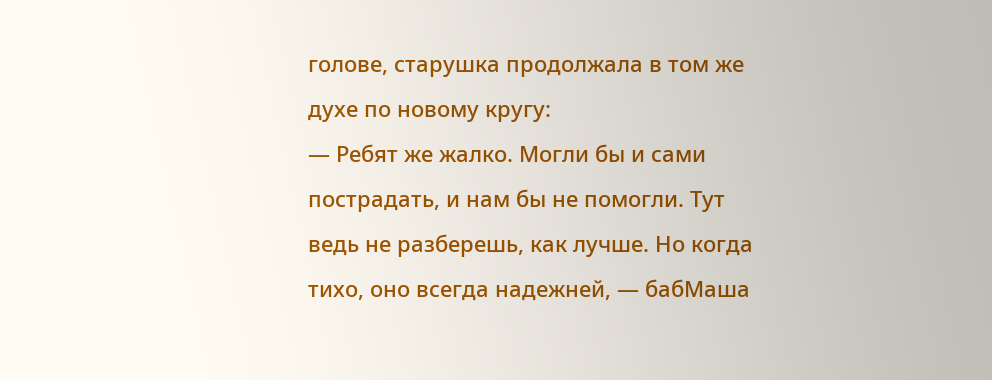голове, старушка продолжала в том же духе по новому кругу:
— Ребят же жалко. Могли бы и сами пострадать, и нам бы не помогли. Тут ведь не разберешь, как лучше. Но когда тихо, оно всегда надежней, — бабМаша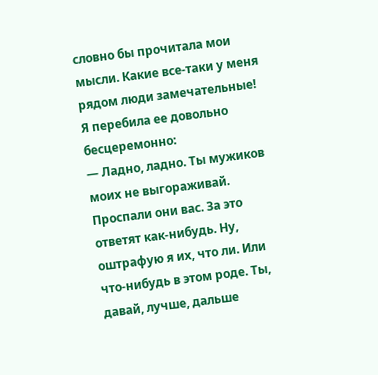словно бы прочитала мои мысли. Какие все-таки у меня рядом люди замечательные! Я перебила ее довольно бесцеремонно:
— Ладно, ладно. Ты мужиков моих не выгораживай. Проспали они вас. За это ответят как-нибудь. Ну, оштрафую я их, что ли. Или что-нибудь в этом роде. Ты, давай, лучше, дальше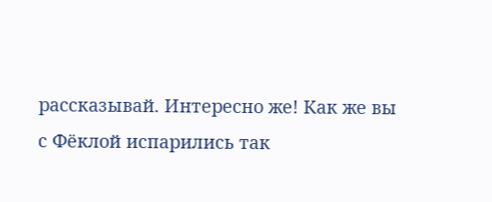рассказывай. Интересно же! Как же вы с Фёклой испарились так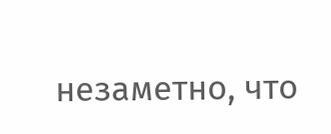незаметно, что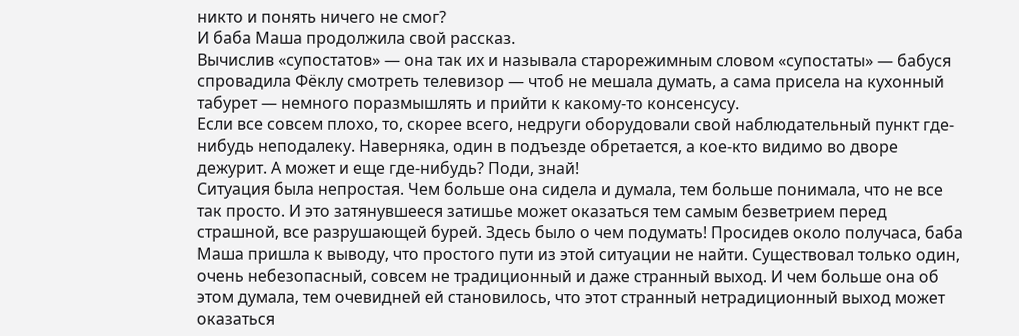никто и понять ничего не смог?
И баба Маша продолжила свой рассказ.
Вычислив «супостатов» — она так их и называла старорежимным словом «супостаты» — бабуся спровадила Фёклу смотреть телевизор — чтоб не мешала думать, а сама присела на кухонный табурет — немного поразмышлять и прийти к какому-то консенсусу.
Если все совсем плохо, то, скорее всего, недруги оборудовали свой наблюдательный пункт где-нибудь неподалеку. Наверняка, один в подъезде обретается, а кое-кто видимо во дворе дежурит. А может и еще где-нибудь? Поди, знай!
Ситуация была непростая. Чем больше она сидела и думала, тем больше понимала, что не все так просто. И это затянувшееся затишье может оказаться тем самым безветрием перед страшной, все разрушающей бурей. Здесь было о чем подумать! Просидев около получаса, баба Маша пришла к выводу, что простого пути из этой ситуации не найти. Существовал только один, очень небезопасный, совсем не традиционный и даже странный выход. И чем больше она об этом думала, тем очевидней ей становилось, что этот странный нетрадиционный выход может оказаться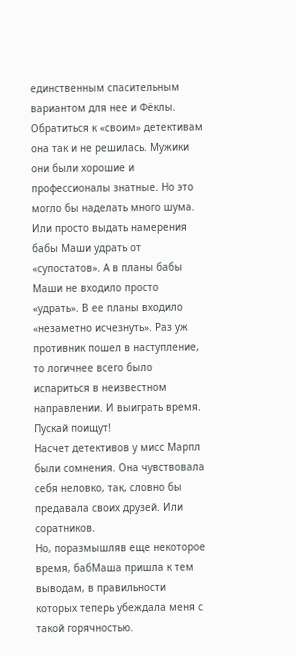единственным спасительным вариантом для нее и Фёклы.
Обратиться к «своим» детективам она так и не решилась. Мужики они были хорошие и профессионалы знатные. Но это могло бы наделать много шума. Или просто выдать намерения бабы Маши удрать от «супостатов». А в планы бабы Маши не входило просто «удрать». В ее планы входило «незаметно исчезнуть». Раз уж противник пошел в наступление, то логичнее всего было испариться в неизвестном направлении. И выиграть время. Пускай поищут!
Насчет детективов у мисс Марпл были сомнения. Она чувствовала себя неловко, так, словно бы предавала своих друзей. Или соратников.
Но, поразмышляв еще некоторое время, бабМаша пришла к тем выводам, в правильности которых теперь убеждала меня с такой горячностью.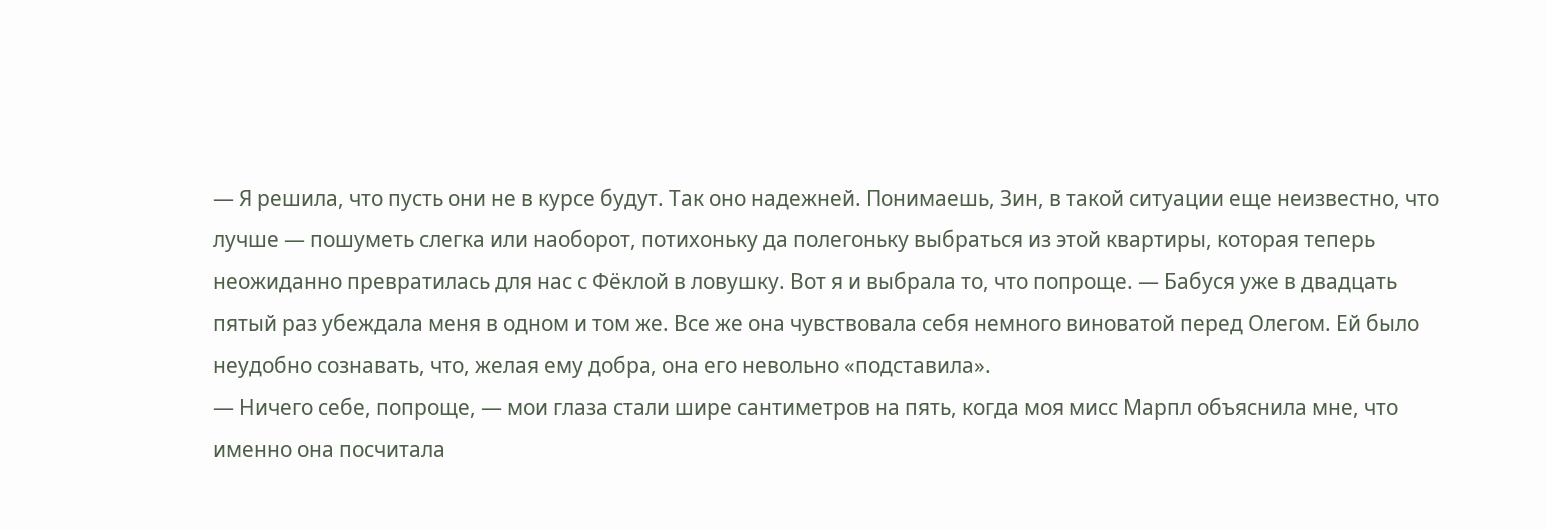— Я решила, что пусть они не в курсе будут. Так оно надежней. Понимаешь, Зин, в такой ситуации еще неизвестно, что лучше — пошуметь слегка или наоборот, потихоньку да полегоньку выбраться из этой квартиры, которая теперь неожиданно превратилась для нас с Фёклой в ловушку. Вот я и выбрала то, что попроще. — Бабуся уже в двадцать пятый раз убеждала меня в одном и том же. Все же она чувствовала себя немного виноватой перед Олегом. Ей было неудобно сознавать, что, желая ему добра, она его невольно «подставила».
— Ничего себе, попроще, — мои глаза стали шире сантиметров на пять, когда моя мисс Марпл объяснила мне, что именно она посчитала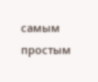самым простым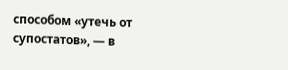способом «утечь от супостатов», — в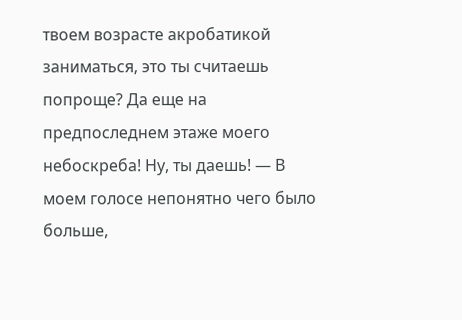твоем возрасте акробатикой заниматься, это ты считаешь попроще? Да еще на предпоследнем этаже моего небоскреба! Ну, ты даешь! — В моем голосе непонятно чего было больше,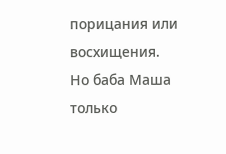порицания или восхищения.
Но баба Маша только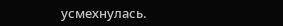усмехнулась.